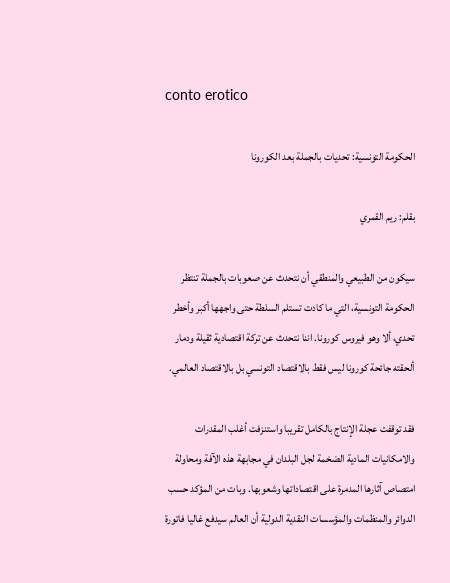conto erotico

الحكومة التونسية: تحديات بالجملة بعد الكورونا

بقلم: ريم القمري

سيكون من الطبيعي والمنطقي أن نتحدث عن صعوبات بالجملة تنتظر الحكومة التونسية، التي ما كادت تستلم السلطة حتى واجهها أكبر وأخطر تحدي، ألا وهو فيروس كورونا. اننا نتحدث عن تركة اقتصادية ثقيلة ودمار ألحقته جائحة كورونا ليس فقط بالاقتصاد التونسي بل بالاقتصاد العالمي.

فقد توقفت عجلة الإنتاج بالكامل تقريبا واستنزفت أغلب المقدرات والامكانيات المادية الضخمة لجل البلدان في مجابهة هذه الآفة ومحاولة امتصاص آثارها المدمرة على اقتصاداتها وشعوبها. وبات من المؤكد حسب الدوائر والمنظمات والمؤسسات النقدية الدولية أن العالم سيدفع غاليا فاتورة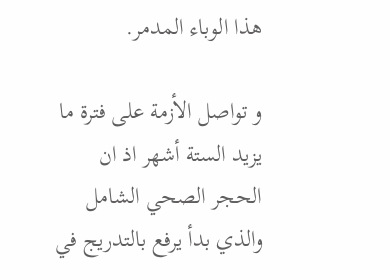هذا الوباء المدمر.

و تواصل الأزمة على فترة ما يزيد الستة أشهر اذ ان الحجر الصحي الشامل والذي بدأ يرفع بالتدريج في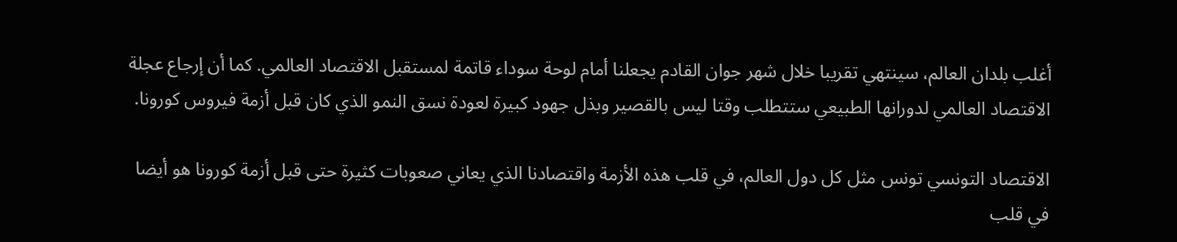أغلب بلدان العالم، سينتهي تقريبا خلال شهر جوان القادم يجعلنا أمام لوحة سوداء قاتمة لمستقبل الاقتصاد العالمي. كما أن إرجاع عجلة الاقتصاد العالمي لدورانها الطبيعي ستتطلب وقتا ليس بالقصير وبذل جهود كبيرة لعودة نسق النمو الذي كان قبل أزمة فيروس كورونا.

الاقتصاد التونسي تونس مثل كل دول العالم، في قلب هذه الأزمة واقتصادنا الذي يعاني صعوبات كثيرة حتى قبل أزمة كورونا هو أيضا في قلب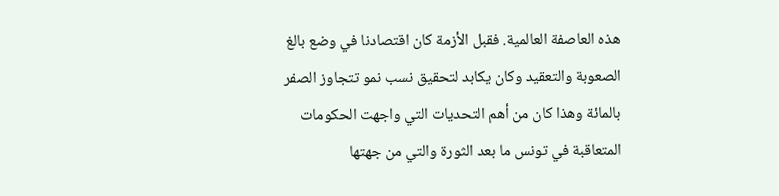هذه العاصفة العالمية. فقبل الأزمة كان اقتصادنا في وضع بالغ الصعوبة والتعقيد وكان يكابد لتحقيق نسب نمو تتجاوز الصفر بالمائة وهذا كان من أهم التحديات التي واجهت الحكومات المتعاقبة في تونس ما بعد الثورة والتي من جهتها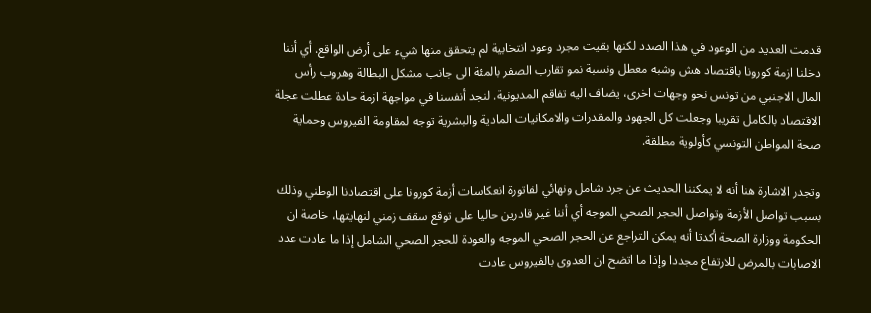قدمت العديد من الوعود في هذا الصدد لكنها بقيت مجرد وعود انتخابية لم يتحقق منها شيء على أرض الواقع. أي أننا دخلنا ازمة كورونا باقتصاد هش وشبه معطل ونسبة نمو تقارب الصفر بالمئة الى جانب مشكل البطالة وهروب رأس المال الاجنبي من تونس نحو وجهات اخرى، يضاف اليه تفاقم المديونية. لنجد أنفسنا في مواجهة ازمة حادة عطلت عجلة الاقتصاد بالكامل تقريبا وجعلت كل الجهود والمقدرات والامكانيات المادية والبشرية توجه لمقاومة الفيروس وحماية صحة المواطن التونسي كأولوية مطلقة.

وتجدر الاشارة هنا أنه لا يمكننا الحديث عن جرد شامل ونهائي لفاتورة انعكاسات أزمة كورونا على اقتصادنا الوطني وذلك بسبب تواصل الأزمة وتواصل الحجر الصحي الموجه أي أننا غير قادرين حاليا على توقع سقف زمني لنهايتها، خاصة ان الحكومة ووزارة الصحة أكدتا أنه يمكن التراجع عن الحجر الصحي الموجه والعودة للحجر الصحي الشامل إذا ما عادت عدد الاصابات بالمرض للارتفاع مجددا وإذا ما اتضح ان العدوى بالفيروس عادت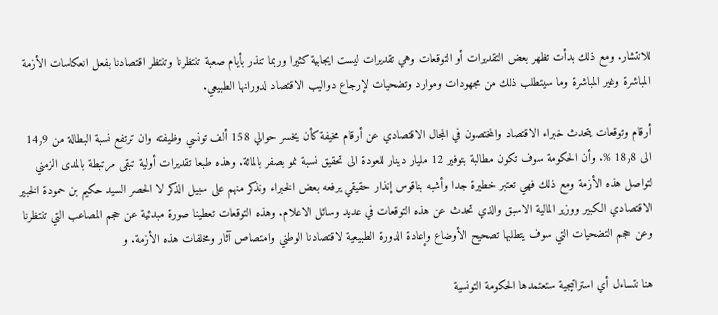للانتشار. ومع ذلك بدأت تظهر بعض التقديرات أو التوقعات وهي تقديرات ليست ايجابية كثيرا وربما تنذر بأيام صعبة تنتظرنا وتنتظر اقتصادنا بفعل انعكاسات الأزمة المباشرة وغير المباشرة وما سيتطلب ذلك من مجهودات وموارد وتضحيات لإرجاع دواليب الاقتصاد لدورانها الطبيعي.

أرقام وتوقعات يتحدث خبراء الاقتصاد والمختصون في المجال الاقتصادي عن أرقام مخيفة كأن يخسر حوالي 158 ألف تونسي وظيفته وان ترتفع نسبة البطالة من 14٫9 الى 18٫8 %. وأن الحكومة سوف تكون مطالبة بتوفير 12 مليار دينار للعودة الى تحقيق نسبة نمو بصفر بالمائة. وهذه طبعا تقديرات أولية تبقى مرتبطة بالمدى الزمني لتواصل هذه الأزمة ومع ذلك فهي تعتبر خطيرة جدا وأشبه بناقوس إنذار حقيقي يرفعه بعض الخبراء ونذكر منهم على سبيل الذكر لا الحصر السيد حكيم بن حمودة الخبير الاقتصادي الكبير ووزير المالية الاسبق والذي تحدث عن هذه التوقعات في عديد وسائل الاعلام. وهذه التوقعات تعطينا صورة مبدئية عن حجم المصاعب التي تنتظرنا وعن حجم التضحيات التي سوف يتطلبها تصحيح الأوضاع وإعادة الدورة الطبيعية لاقتصادنا الوطني وامتصاص آثار ومخلفات هذه الأزمة. و

هنا نتساءل أي استراتيجية ستعتمدها الحكومة التونسية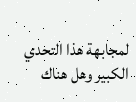لمجابهة هذا التحدي الكبير وهل هناك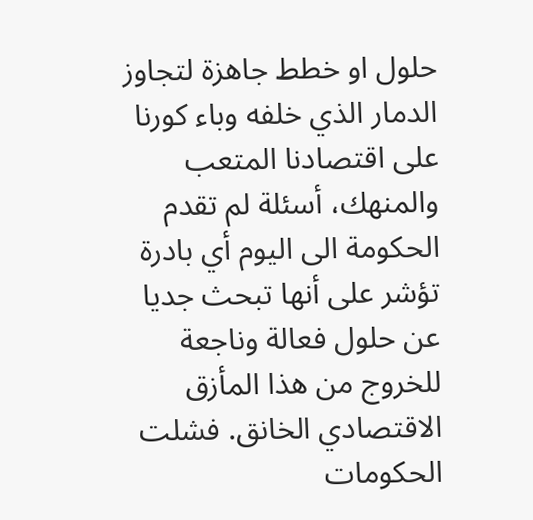حلول او خطط جاهزة لتجاوز الدمار الذي خلفه وباء كورنا على اقتصادنا المتعب والمنهك، أسئلة لم تقدم الحكومة الى اليوم أي بادرة تؤشر على أنها تبحث جديا عن حلول فعالة وناجعة للخروج من هذا المأزق الاقتصادي الخانق. فشلت الحكومات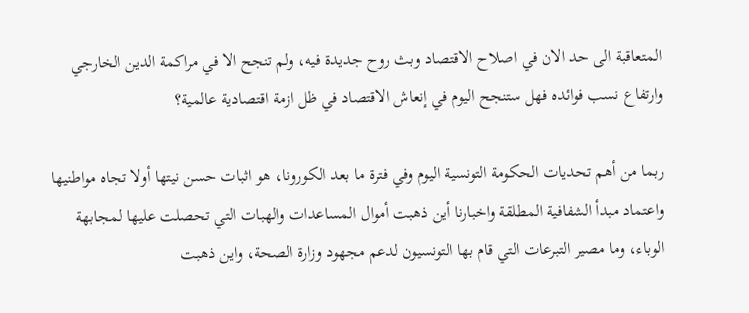المتعاقبة الى حد الان في اصلاح الاقتصاد وبث روح جديدة فيه، ولم تنجح الا في مراكمة الدين الخارجي وارتفاع نسب فوائده فهل ستنجح اليوم في إنعاش الاقتصاد في ظل ازمة اقتصادية عالمية؟

ربما من أهم تحديات الحكومة التونسية اليوم وفي فترة ما بعد الكورونا، هو اثبات حسن نيتها أولا تجاه مواطنيها واعتماد مبدأ الشفافية المطلقة واخبارنا أين ذهبت أموال المساعدات والهبات التي تحصلت عليها لمجابهة الوباء، وما مصير التبرعات التي قام بها التونسيون لدعم مجهود وزارة الصحة، واين ذهبت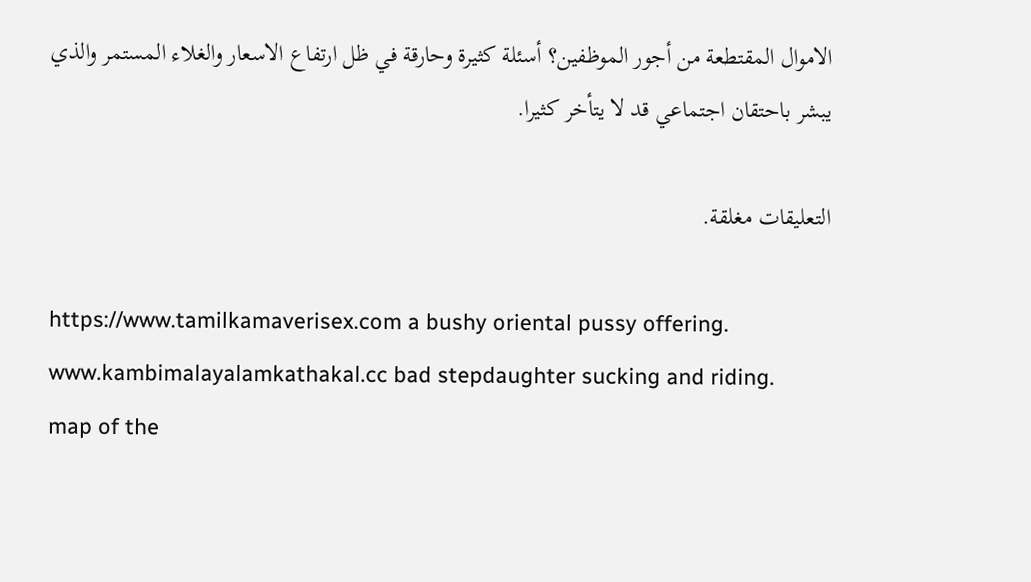الاموال المقتطعة من أجور الموظفين؟ أسئلة كثيرة وحارقة في ظل ارتفاع الاسعار والغلاء المستمر والذي يبشر باحتقان اجتماعي قد لا يتأخر كثيرا.

التعليقات مغلقة.

https://www.tamilkamaverisex.com a bushy oriental pussy offering.
www.kambimalayalamkathakal.cc bad stepdaughter sucking and riding.
map of the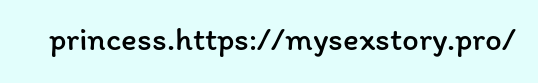princess.https://mysexstory.pro/